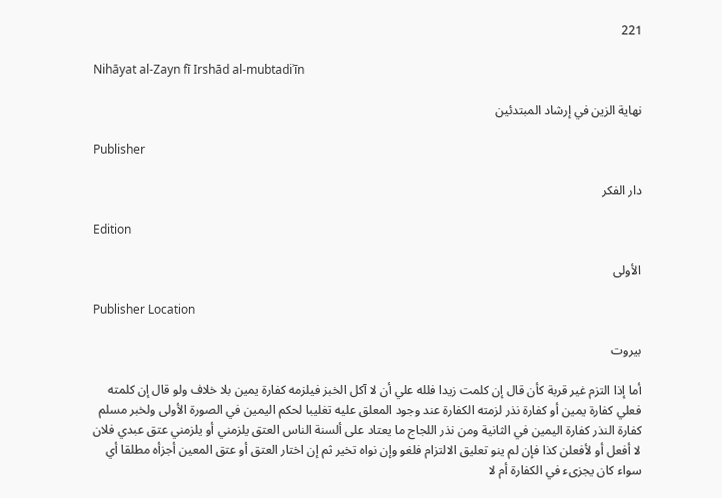221

Nihāyat al-Zayn fī Irshād al-mubtadiʾīn

نهاية الزين في إرشاد المبتدئين

Publisher

دار الفكر

Edition

الأولى

Publisher Location

بيروت

أما إذا التزم غير قربة كأن قال إن كلمت زيدا فلله علي أن لا آكل الخبز فيلزمه كفارة يمين بلا خلاف ولو قال إن كلمته فعلي كفارة يمين أو كفارة نذر لزمته الكفارة عند وجود المعلق عليه تغليبا لحكم اليمين في الصورة الأولى ولخبر مسلم كفارة النذر كفارة اليمين في الثانية ومن نذر اللجاج ما يعتاد على ألسنة الناس العتق يلزمني أو يلزمني عتق عبدي فلان لا أفعل أو لأفعلن كذا فإن لم ينو تعليق الالتزام فلغو وإن نواه تخير ثم إن اختار العتق أو عتق المعين أجزأه مطلقا أي سواء كان يجزىء في الكفارة أم لا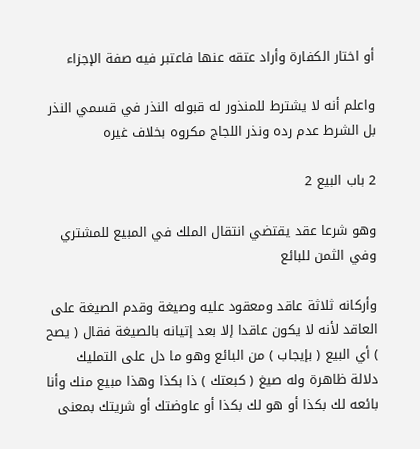أو اختار الكفارة وأراد عتقه عنها فاعتبر فيه صفة الإجزاء

واعلم أنه لا يشترط للمنذور له قبوله النذر في قسمي النذر بل الشرط عدم رده ونذر اللجاج مكروه بخلاف غيره

2 باب البيع 2

وهو شرعا عقد يقتضي انتقال الملك في المبيع للمشتري وفي الثمن للبائع

وأركانه ثلاثة عاقد ومعقود عليه وصيغة وقدم الصيغة على العاقد لأنه لا يكون عاقدا إلا بعد إتيانه بالصيغة فقال ( يصح ) أي البيع ( بإيجاب ) من البائع وهو ما دل على التمليك دلالة ظاهرة وله صيغ ( كبعتك ) ذا بكذا وهذا مبيع منك وأنا بائعه لك بكذا أو هو لك بكذا أو عاوضتك أو شريتك بمعنى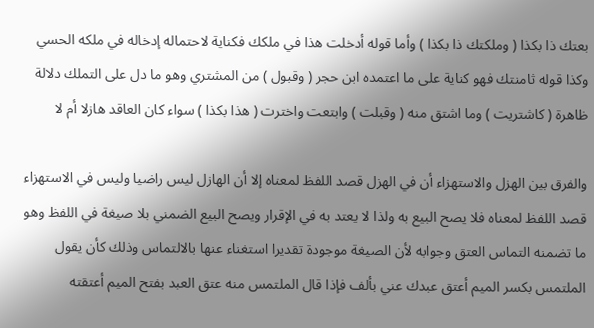بعتك ذا بكذا ( وملكتك ذا بكذا ) وأما قوله أدخلت هذا في ملكك فكناية لاحتماله إدخاله في ملكه الحسي وكذا قوله ثامنتك فهو كناية على ما اعتمده ابن حجر ( وقبول ) من المشتري وهو ما دل على التملك دلالة ظاهرة ( كاشتريت ) وما اشتق منه ( وقبلت ) وابتعت واخترت ( هذا بكذا ) سواء كان العاقد هازلا أم لا

والفرق بين الهزل والاستهزاء أن في الهزل قصد اللفظ لمعناه إلا أن الهازل ليس راضيا وليس في الاستهزاء قصد اللفظ لمعناه فلا يصح البيع به ولذا لا يعتد به في الإقرار ويصح البيع الضمني بلا صيغة في اللفظ وهو ما تضمنه التماس العتق وجوابه لأن الصيغة موجودة تقديرا استغناء عنها بالالتماس وذلك كأن يقول الملتمس بكسر الميم أعتق عبدك عني بألف فإذا قال الملتمس منه عتق العبد بفتح الميم أعتقته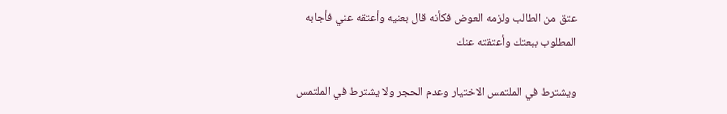عتق من الطالب ولزمه العوض فكأنه قال بعنيه وأعتقه عني فأجابه المطلوب ببعتك وأعتقته عنك

ويشترط في الملتمس الاختيار وعدم الحجر ولا يشترط في الملتمس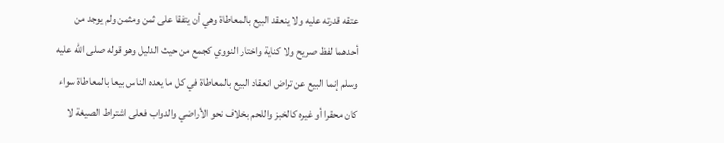عتقه قدرته عليه ولا ينعقد البيع بالمعاطاة وهي أن يتفقا على ثمن ومثمن ولم يوجد من أحدهما لفظ صريح ولا كناية واختار النووي كجمع من حيث الدليل وهو قوله صلى الله عليه وسلم إنما البيع عن تراض انعقاد البيع بالمعاطاة في كل ما يعده الناس بيعا بالمعاطاة سواء كان محقرا أو غيره كالخبز واللحم بخلاف نحو الأراضي والدواب فعلى اشتراط الصيغة لا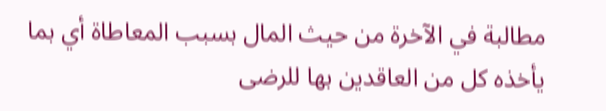مطالبة في الآخرة من حيث المال بسبب المعاطاة أي بما يأخذه كل من العاقدين بها للرضى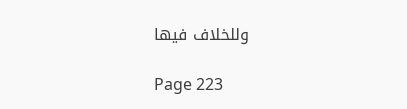وللخلاف فيها

Page 223